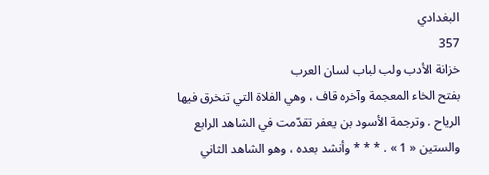البغدادي
357
خزانة الأدب ولب لباب لسان العرب
بفتح الخاء المعجمة وآخره قاف ، وهي الفلاة التي تنخرق فيها الرياح . وترجمة الأسود بن يعفر تقدّمت في الشاهد الرابع والستين « 1 » . * * * وأنشد بعده ، وهو الشاهد الثاني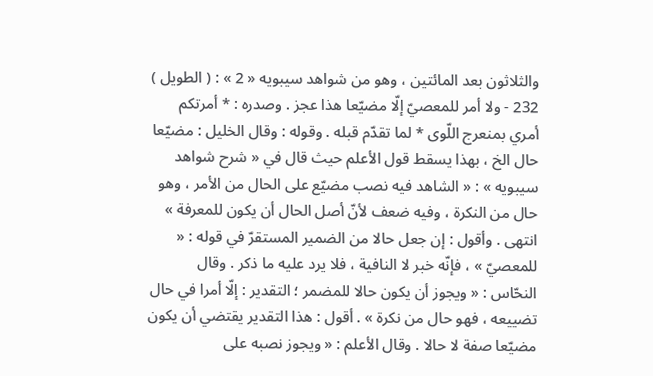والثلاثون بعد المائتين ، وهو من شواهد سيبويه « 2 » : ( الطويل ) 232 - ولا أمر للمعصيّ إلّا مضيّعا هذا عجز . وصدره : * أمرتكم أمري بمنعرج اللّوى * لما تقدّم قبله . وقوله : وقال الخليل : مضيّعا حال الخ ، بهذا يسقط قول الأعلم حيث قال في « شرح شواهد سيبويه » : « الشاهد فيه نصب مضيّع على الحال من الأمر ، وهو حال من النكرة ، وفيه ضعف لأنّ أصل الحال أن يكون للمعرفة » انتهى . وأقول : إن جعل حالا من الضمير المستقرّ في قوله : « للمعصيّ » ، فإنّه خبر لا النافية ، فلا يرد عليه ما ذكر . وقال النحّاس : « ويجوز أن يكون حالا للمضمر ؛ التقدير : إلّا أمرا في حال تضييعه ، فهو حال من نكرة » . أقول : هذا التقدير يقتضي أن يكون مضيّعا صفة لا حالا . وقال الأعلم : « ويجوز نصبه على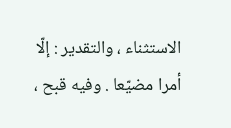الاستثناء ، والتقدير : إلّا أمرا مضيّعا . وفيه قبح ،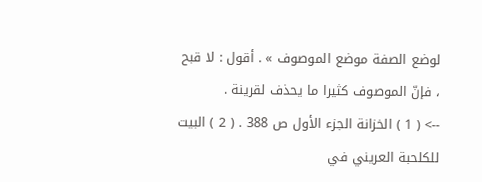لوضع الصفة موضع الموصوف » . أقول : لا قبح ، فإنّ الموصوف كثيرا ما يحذف لقرينة .
--> ( 1 ) الخزانة الجزء الأول ص 388 . ( 2 ) البيت للكلحبة العريني في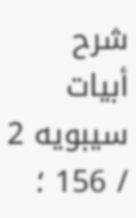شرح أبيات سيبويه 2 / 156 ؛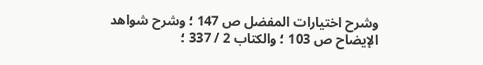وشرح اختيارات المفضل ص 147 ؛ وشرح شواهد الإيضاح ص 103 ؛ والكتاب 2 / 337 ؛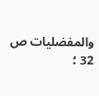والمفضليات ص 32 ؛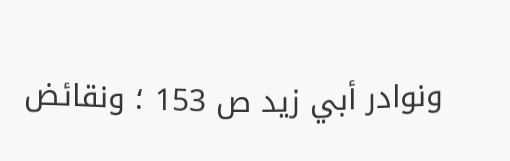ونوادر أبي زيد ص 153 ؛ ونقائض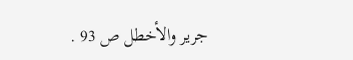جرير والأخطل ص 93 .